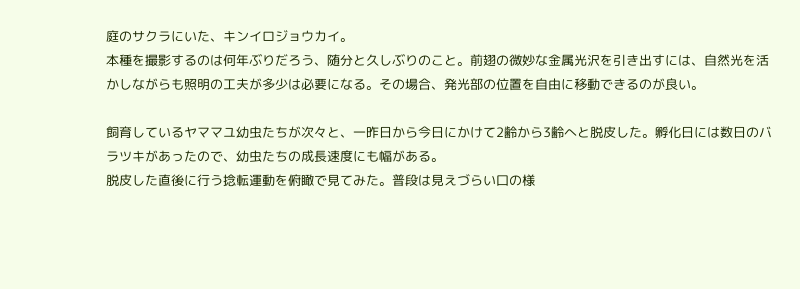庭のサクラにいた、キンイロジョウカイ。
本種を撮影するのは何年ぶりだろう、随分と久しぶりのこと。前翅の微妙な金属光沢を引き出すには、自然光を活かしながらも照明の工夫が多少は必要になる。その場合、発光部の位置を自由に移動できるのが良い。

飼育しているヤママユ幼虫たちが次々と、一昨日から今日にかけて2齢から3齢へと脱皮した。孵化日には数日のバラツキがあったので、幼虫たちの成長速度にも幅がある。
脱皮した直後に行う捻転運動を俯瞰で見てみた。普段は見えづらい口の様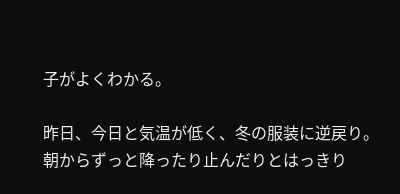子がよくわかる。

昨日、今日と気温が低く、冬の服装に逆戻り。
朝からずっと降ったり止んだりとはっきり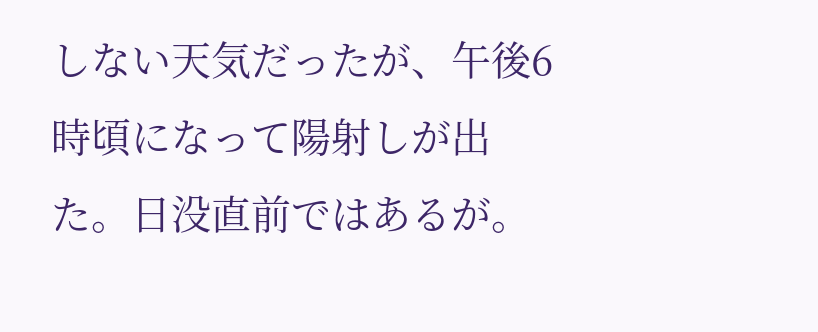しない天気だったが、午後6時頃になって陽射しが出た。日没直前ではあるが。